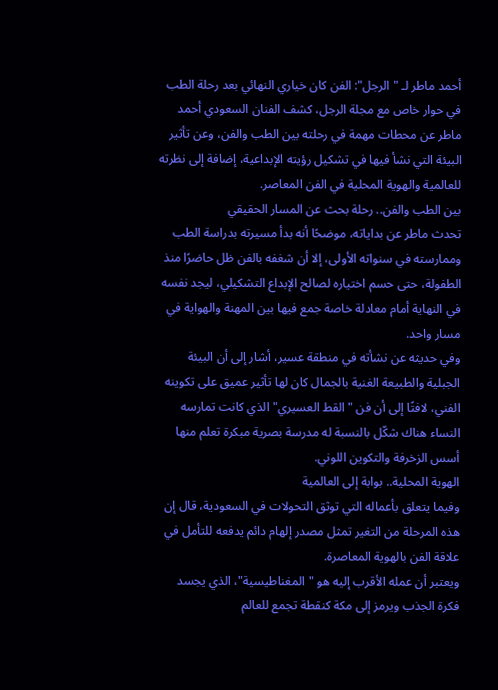أحمد ماطر لـ "الرجل": الفن كان خياري النهائي بعد رحلة الطب
في حوار خاص مع مجلة الرجل، كشف الفنان السعودي أحمد ماطر عن محطات مهمة في رحلته بين الطب والفن، وعن تأثير البيئة التي نشأ فيها في تشكيل رؤيته الإبداعية، إضافة إلى نظرته للعالمية والهوية المحلية في الفن المعاصر.
بين الطب والفن.. رحلة بحث عن المسار الحقيقي
تحدث ماطر عن بداياته، موضحًا أنه بدأ مسيرته بدراسة الطب وممارسته في سنواته الأولى، إلا أن شغفه بالفن ظل حاضرًا منذ الطفولة، حتى حسم اختياره لصالح الإبداع التشكيلي، ليجد نفسه في النهاية أمام معادلة خاصة جمع فيها بين المهنة والهواية في مسار واحد.
وفي حديثه عن نشأته في منطقة عسير، أشار إلى أن البيئة الجبلية والطبيعة الغنية بالجمال كان لها تأثير عميق على تكوينه الفني، لافتًا إلى أن فن "القط العسيري" الذي كانت تمارسه النساء هناك شكّل بالنسبة له مدرسة بصرية مبكرة تعلم منها أسس الزخرفة والتكوين اللوني.
الهوية المحلية.. بوابة إلى العالمية
وفيما يتعلق بأعماله التي توثق التحولات في السعودية، قال إن هذه المرحلة من التغير تمثل مصدر إلهام دائم يدفعه للتأمل في علاقة الفن بالهوية المعاصرة.
ويعتبر أن عمله الأقرب إليه هو "المغناطيسية"، الذي يجسد فكرة الجذب ويرمز إلى مكة كنقطة تجمع للعالم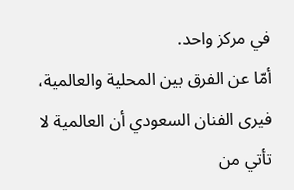في مركز واحد.
أمّا عن الفرق بين المحلية والعالمية، فيرى الفنان السعودي أن العالمية لا تأتي من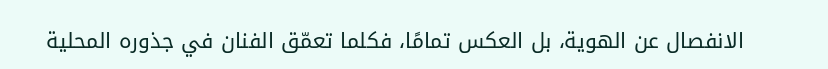الانفصال عن الهوية، بل العكس تمامًا، فكلما تعمّق الفنان في جذوره المحلية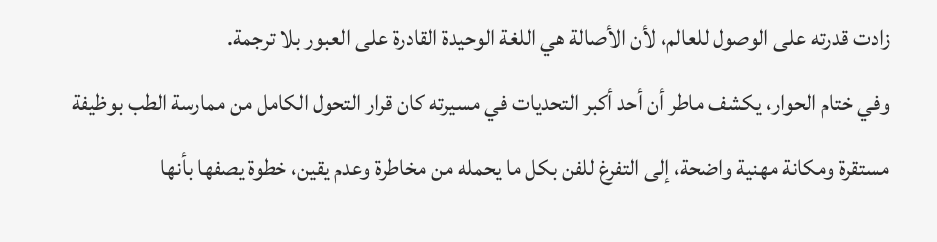زادت قدرته على الوصول للعالم، لأن الأصالة هي اللغة الوحيدة القادرة على العبور بلا ترجمة.
وفي ختام الحوار، يكشف ماطر أن أحد أكبر التحديات في مسيرته كان قرار التحول الكامل من ممارسة الطب بوظيفة مستقرة ومكانة مهنية واضحة، إلى التفرغ للفن بكل ما يحمله من مخاطرة وعدم يقين، خطوة يصفها بأنها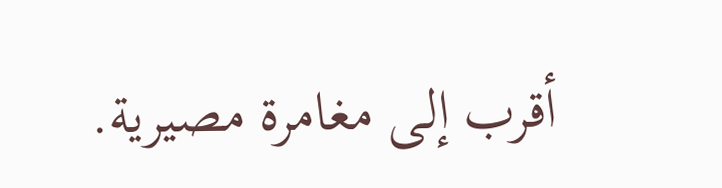أقرب إلى مغامرة مصيرية.